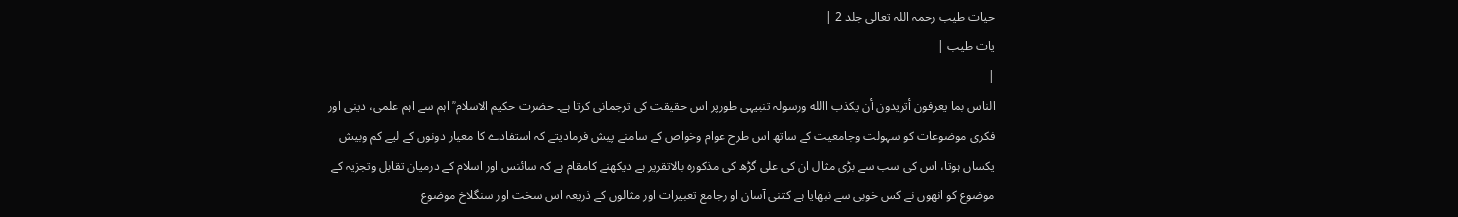حیات طیب رحمہ اللہ تعالی جلد 2 |
یات طیب |
|
الناس بما یعرفون أتریدون أن یکذب االله ورسولہ تنبیہی طورپر اس حقیقت کی ترجمانی کرتا ہے۔ حضرت حکیم الاسلام ؒ اہم سے اہم علمی، دینی اور فکری موضوعات کو سہولت وجامعیت کے ساتھ اس طرح عوام وخواص کے سامنے پیش فرمادیتے کہ استفادے کا معیار دونوں کے لیے کم وبیش یکساں ہوتا، اس کی سب سے بڑی مثال ان کی علی گڑھ کی مذکورہ بالاتقریر ہے دیکھنے کامقام ہے کہ سائنس اور اسلام کے درمیان تقابل وتجزیہ کے موضوع کو انھوں نے کس خوبی سے نبھایا ہے کتنی آسان او رجامع تعبیرات اور مثالوں کے ذریعہ اس سخت اور سنگلاخ موضوع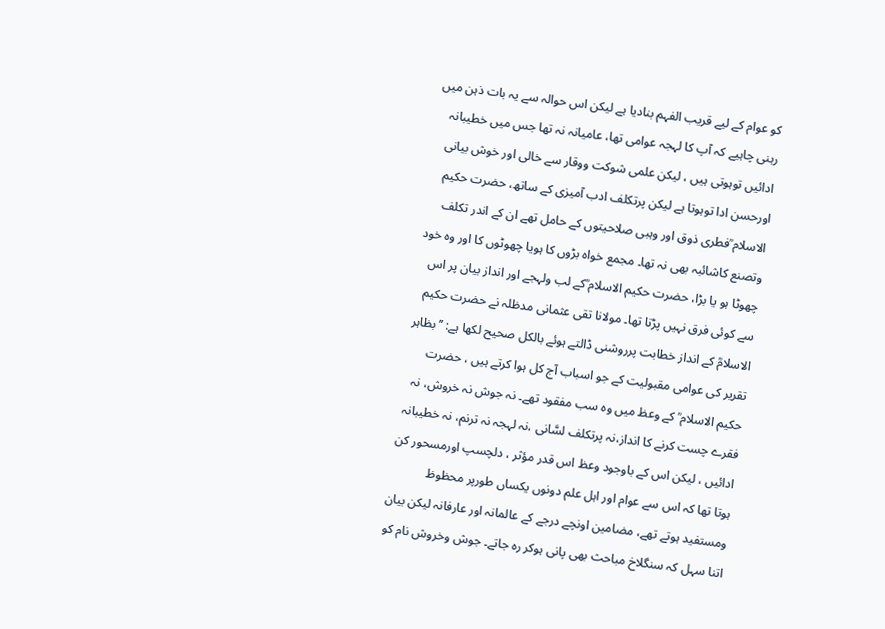کو عوام کے لیے قریب الفہم بنادیا ہے لیکن اس حوالہ سے یہ بات ذہن میں رہنی چاہیے کہ آپ کا لہجہ عوامی تھا، عامیانہ نہ تھا جس میں خطیبانہ ادائیں توہوتی ہیں ، لیکن علمی شوکت ووقار سے خالی اور خوش بیانی اورحسن ادا توہوتا ہے لیکن پرتکلف ادب آمیزی کے ساتھ، حضرت حکیم الاسلام ؒفطری ذوق اور وہبی صلاحیتوں کے حامل تھے ان کے اندر تکلف وتصنع کاشائبہ بھی نہ تھا۔ مجمع خواہ بڑوں کا ہویا چھوٹوں کا اور وہ خود چھوٹا ہو یا بڑا، حضرت حکیم الاسلام ؒکے لب ولہجے اور انداز بیان پر اس سے کوئی فرق نہیں پڑتا تھا۔ مولانا تقی عثمانی مدظلہ نے حضرت حکیم الاسلامؒ کے انداز خطابت پرروشنی ڈالتے ہوئے بالکل صحیح لکھا ہے: ’’بظاہر تقریر کی عوامی مقبولیت کے جو اسباب آج کل ہوا کرتے ہیں ، حضرت حکیم الاسلام ؒ کے وعظ میں وہ سب مفقود تھے۔ نہ جوش نہ خروش، نہ فقرے چست کرنے کا انداز،نہ پرتکلف لسَّانی ،نہ لہجہ نہ ترنم، نہ خطیبانہ ادائیں ، لیکن اس کے باوجود وعظ اس قدر مؤثر ، دلچسپ اورمسحور کن ہوتا تھا کہ اس سے عوام اور اہل علم دونوں یکساں طورپر محظوظ ومستفید ہوتے تھے، مضامین اونچے درجے کے عالمانہ اور عارفانہ لیکن بیان اتنا سہل کہ سنگلاخ مباحث بھی پانی ہوکر رہ جاتے۔ جوش وخروش نام کو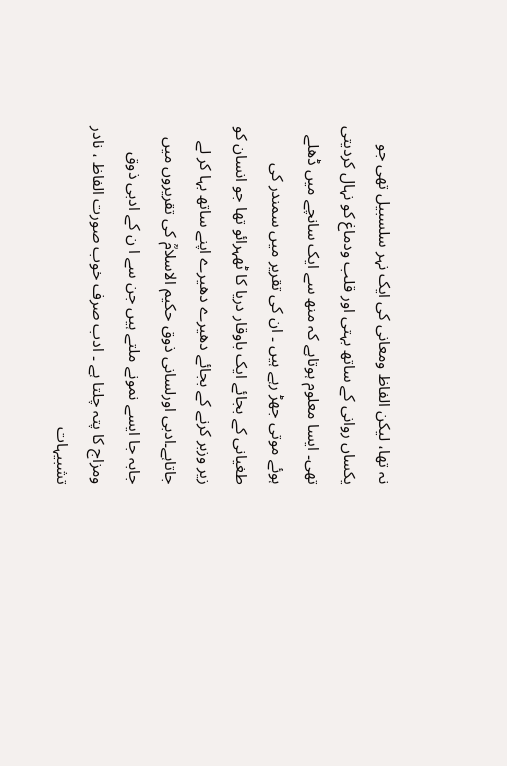نہ تھا، لیکن الفاظ ومعانی کی ایک نہر سلسبیل تھی جو یکساں روانی کے ساتھ بہتی اور قلب ودماغ کو نہال کردیتی تھی۔ ایسا معلوم ہوتاہے کہ منھ سے ایک سانچے میں ڈھلے ہوئے موتی جھڑ رہے ہیں ۔ ان کی تقریر میں سمندر کی طغیانی کے بجائے ایک باوقار دریا کا ٹھہرائو تھا جو انسان کو زیر وزبر کرنے کے بجائے دھیرے دھیرے اپنے ساتھ بہا کر لے جاتاہے۔ادبی اورلسانی ذوق حکیم الاسلامؒ کی تقریروں میں جابہ جا ایسے نمونے ملتے ہیں جن سے ا ن کے ادبی ذوق ومزاج کا پتہ چلتا ہے ۔ ادب صرف خوب صورت الفاظ ، نادر تشبیہات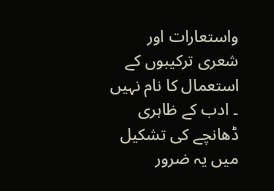واستعارات اور شعری ترکیبوں کے استعمال کا نام نہیں ۔ ادب کے ظاہری ڈھانچے کی تشکیل میں یہ ضرور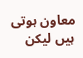معاون ہوتی ہیں لیکن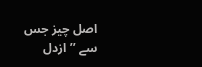اصل چیز جس سے ’’ازدل